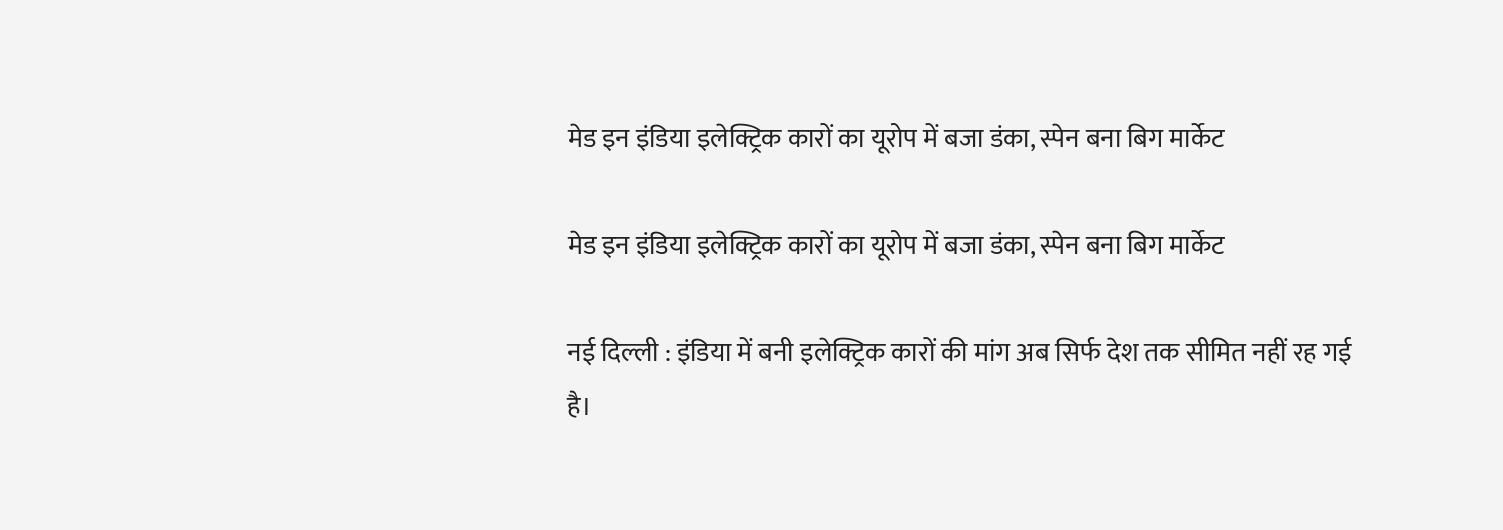मेड इन इंडिया इलेक्ट्रिक कारों का यूरोप में बजा डंका, स्पेन बना बिग मार्केट

मेड इन इंडिया इलेक्ट्रिक कारों का यूरोप में बजा डंका, स्पेन बना बिग मार्केट

नई दिल्ली : इंडिया में बनी इलेक्ट्रिक कारों की मांग अब सिर्फ देश तक सीमित नहीं रह गई है।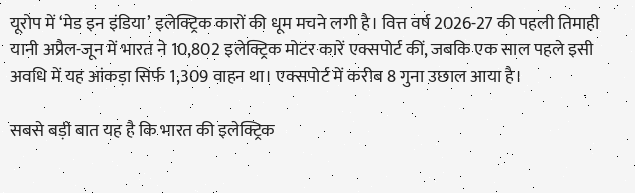यूरोप में ‘मेड इन इंडिया’ इलेक्ट्रिक कारों की धूम मचने लगी है। वित्त वर्ष 2026-27 की पहली तिमाही यानी अप्रैल-जून में भारत ने 10,802 इलेक्ट्रिक मोटर कारें एक्सपोर्ट कीं, जबकि एक साल पहले इसी अवधि में यह आंकड़ा सिर्फ 1,309 वाहन था। एक्सपोर्ट में करीब 8 गुना उछाल आया है।

सबसे बड़ी बात यह है कि भारत की इलेक्ट्रिक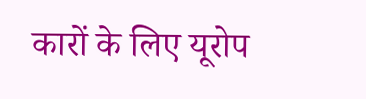कारों के लिए यूरोप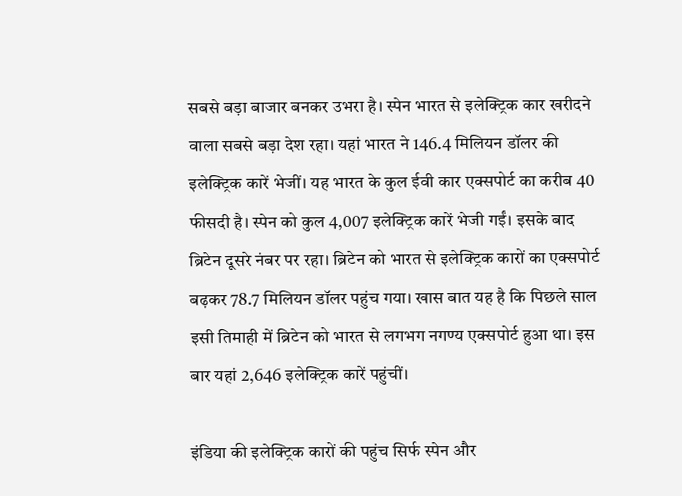सबसे बड़ा बाजार बनकर उभरा है। स्पेन भारत से इलेक्ट्रिक कार खरीदने वाला सबसे बड़ा देश रहा। यहां भारत ने 146.4 मिलियन डॉलर की इलेक्ट्रिक कारें भेजीं। यह भारत के कुल ईवी कार एक्सपोर्ट का करीब 40 फीसदी है। स्पेन को कुल 4,007 इलेक्ट्रिक कारें भेजी गईं। इसके बाद ब्रिटेन दूसरे नंबर पर रहा। ब्रिटेन को भारत से इलेक्ट्रिक कारों का एक्सपोर्ट बढ़कर 78.7 मिलियन डॉलर पहुंच गया। खास बात यह है कि पिछले साल इसी तिमाही में ब्रिटेन को भारत से लगभग नगण्य एक्सपोर्ट हुआ था। इस बार यहां 2,646 इलेक्ट्रिक कारें पहुंचीं।

इंडिया की इलेक्ट्रिक कारों की पहुंच सिर्फ स्पेन और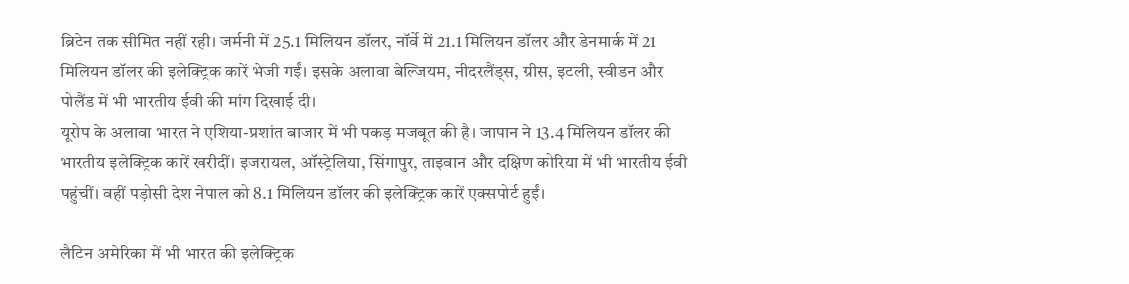ब्रिटेन तक सीमित नहीं रही। जर्मनी में 25.1 मिलियन डॉलर, नॉर्वे में 21.1 मिलियन डॉलर और डेनमार्क में 21 मिलियन डॉलर की इलेक्ट्रिक कारें भेजी गईं। इसके अलावा बेल्जियम, नीदरलैंड्स, ग्रीस, इटली, स्वीडन और पोलैंड में भी भारतीय ईवी की मांग दिखाई दी।
यूरोप के अलावा भारत ने एशिया-प्रशांत बाजार में भी पकड़ मजबूत की है। जापान ने 13.4 मिलियन डॉलर की भारतीय इलेक्ट्रिक कारें खरीदीं। इजरायल, ऑस्ट्रेलिया, सिंगापुर, ताइवान और दक्षिण कोरिया में भी भारतीय ईवी पहुंचीं। वहीं पड़ोसी देश नेपाल को 8.1 मिलियन डॉलर की इलेक्ट्रिक कारें एक्सपोर्ट हुईं।

लैटिन अमेरिका में भी भारत की इलेक्ट्रिक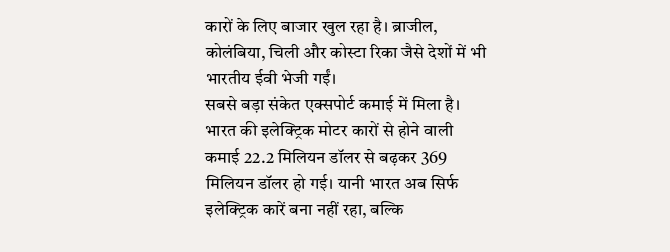कारों के लिए बाजार खुल रहा है। ब्राजील, कोलंबिया, चिली और कोस्टा रिका जैसे देशों में भी भारतीय ईवी भेजी गईं।
सबसे बड़ा संकेत एक्सपोर्ट कमाई में मिला है। भारत की इलेक्ट्रिक मोटर कारों से होने वाली कमाई 22.2 मिलियन डॉलर से बढ़कर 369 मिलियन डॉलर हो गई। यानी भारत अब सिर्फ इलेक्ट्रिक कारें बना नहीं रहा, बल्कि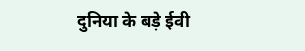दुनिया के बड़े ईवी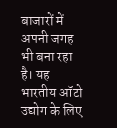बाजारों में अपनी जगह भी बना रहा है। यह भारतीय ऑटो उद्योग के लिए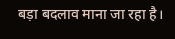बड़ा बदलाव माना जा रहा है।